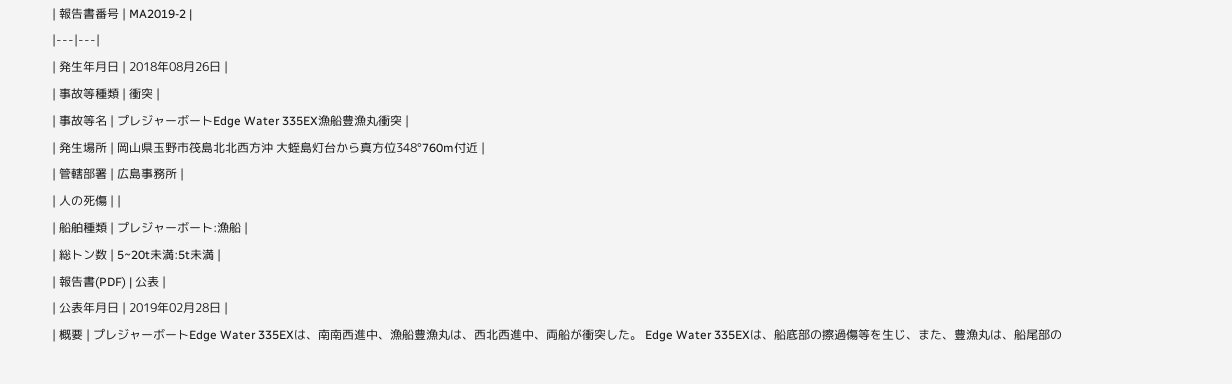| 報告書番号 | MA2019-2 |
|---|---|
| 発生年月日 | 2018年08月26日 |
| 事故等種類 | 衝突 |
| 事故等名 | プレジャーボートEdge Water 335EX漁船豊漁丸衝突 |
| 発生場所 | 岡山県玉野市筏島北北西方沖 大蛭島灯台から真方位348°760m付近 |
| 管轄部署 | 広島事務所 |
| 人の死傷 | |
| 船舶種類 | プレジャーボート:漁船 |
| 総トン数 | 5~20t未満:5t未満 |
| 報告書(PDF) | 公表 |
| 公表年月日 | 2019年02月28日 |
| 概要 | プレジャーボートEdge Water 335EXは、南南西進中、漁船豊漁丸は、西北西進中、両船が衝突した。 Edge Water 335EXは、船底部の擦過傷等を生じ、また、豊漁丸は、船尾部の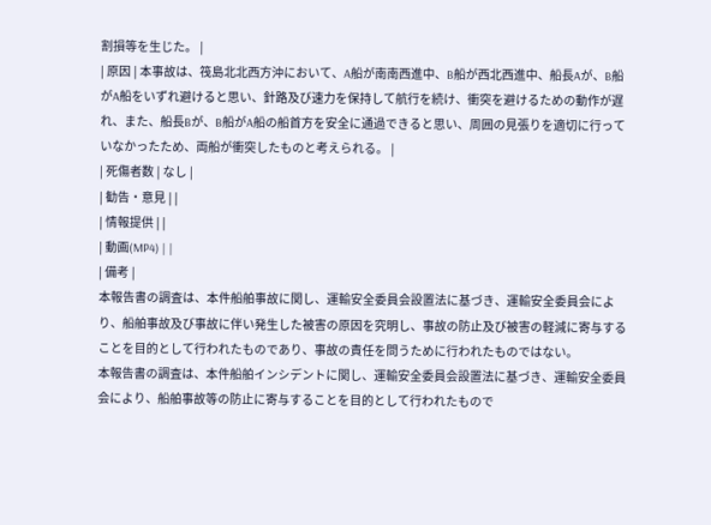割損等を生じた。 |
| 原因 | 本事故は、筏島北北西方沖において、A船が南南西進中、B船が西北西進中、船長Aが、B船がA船をいずれ避けると思い、針路及び速力を保持して航行を続け、衝突を避けるための動作が遅れ、また、船長Bが、B船がA船の船首方を安全に通過できると思い、周囲の見張りを適切に行っていなかったため、両船が衝突したものと考えられる。 |
| 死傷者数 | なし |
| 勧告・意見 | |
| 情報提供 | |
| 動画(MP4) | |
| 備考 |
本報告書の調査は、本件船舶事故に関し、運輸安全委員会設置法に基づき、運輸安全委員会により、船舶事故及び事故に伴い発生した被害の原因を究明し、事故の防止及び被害の軽減に寄与することを目的として行われたものであり、事故の責任を問うために行われたものではない。
本報告書の調査は、本件船舶インシデントに関し、運輸安全委員会設置法に基づき、運輸安全委員会により、船舶事故等の防止に寄与することを目的として行われたもので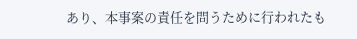あり、本事案の責任を問うために行われたも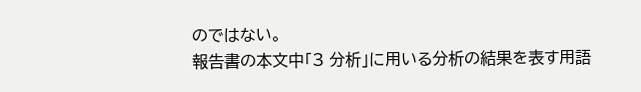のではない。
報告書の本文中「3 分析」に用いる分析の結果を表す用語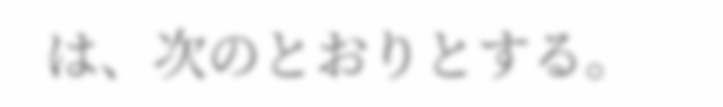は、次のとおりとする。